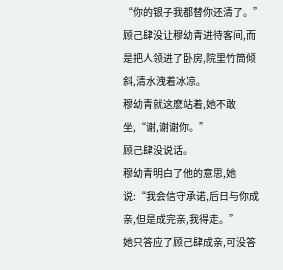“你的银子我都替你还清了。”顾己肆没让穆幼青进待客间,而是把人领进了卧房,院里竹筒倾斜,清水洩着冰凉。
穆幼青就这麽站着,她不敢坐,“谢,谢谢你。”
顾己肆没说话。
穆幼青明白了他的意思,她说:“我会信守承诺,后日与你成亲,但是成完亲,我得走。”
她只答应了顾己肆成亲,可没答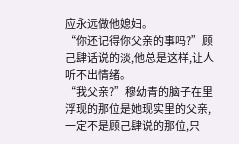应永远做他媳妇。
“你还记得你父亲的事吗?”顾己肆话说的淡,他总是这样,让人听不出情绪。
“我父亲?”穆幼青的脑子在里浮现的那位是她现实里的父亲,一定不是顾己肆说的那位,只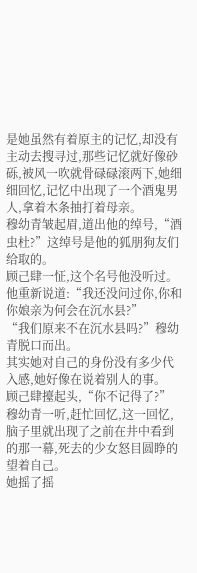是她虽然有着原主的记忆,却没有主动去搜寻过,那些记忆就好像砂砾,被风一吹就骨碌碌滚两下,她细细回忆,记忆中出现了一个酒鬼男人,拿着木条抽打着母亲。
穆幼青皱起眉,道出他的绰号,“酒虫杜?”这绰号是他的狐朋狗友们给取的。
顾己肆一怔,这个名号他没听过。他重新说道:“我还没问过你,你和你娘亲为何会在沉水县?”
“我们原来不在沉水县吗?”穆幼青脱口而出。
其实她对自己的身份没有多少代入感,她好像在说着别人的事。
顾己肆擡起头,“你不记得了?”
穆幼青一听,赶忙回忆,这一回忆,脑子里就出现了之前在井中看到的那一幕,死去的少女怒目圆睁的望着自己。
她摇了摇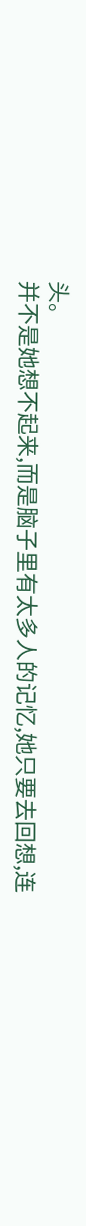头。
并不是她想不起来,而是脑子里有太多人的记忆,她只要去回想,连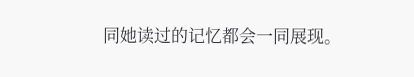同她读过的记忆都会一同展现。